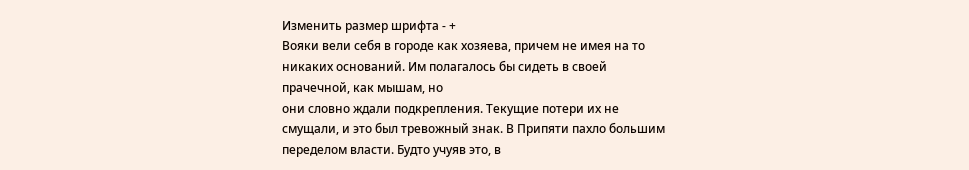Изменить размер шрифта - +
Вояки вели себя в городе как хозяева, причем не имея на то никаких оснований. Им полагалось бы сидеть в своей прачечной, как мышам, но
они словно ждали подкрепления. Текущие потери их не смущали, и это был тревожный знак. В Припяти пахло большим переделом власти. Будто учуяв это, в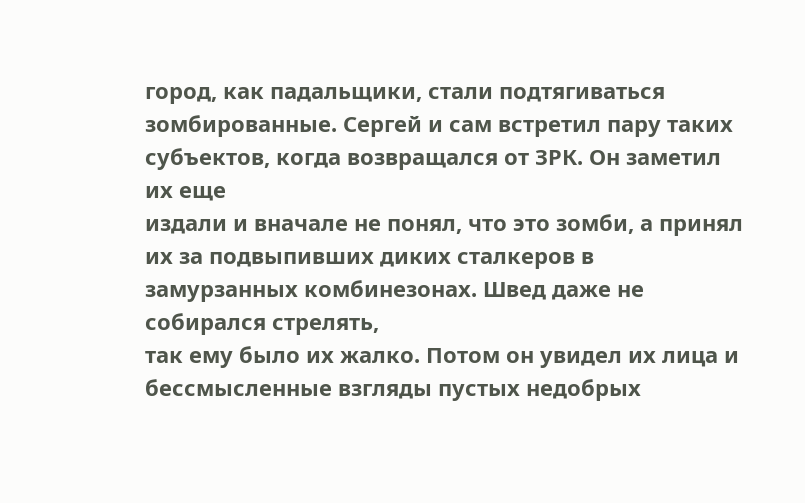город, как падальщики, стали подтягиваться зомбированные. Сергей и сам встретил пару таких субъектов, когда возвращался от ЗРК. Он заметил их еще
издали и вначале не понял, что это зомби, а принял их за подвыпивших диких сталкеров в замурзанных комбинезонах. Швед даже не собирался стрелять,
так ему было их жалко. Потом он увидел их лица и бессмысленные взгляды пустых недобрых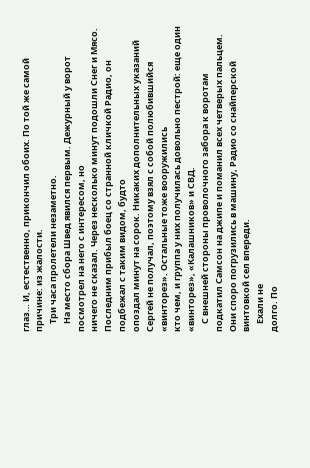глаз… И, естественно, прикончил обоих. По той же самой
причине: из жалости.
    Три часа пролетели незаметно.
    На место сбора Швед явился первым. Дежурный у ворот посмотрел на него с интересом, но
ничего не сказал. Через несколько минут подошли Снег и Мясо. Последним прибыл боец со странной кличкой Радио, он подбежал с таким видом, будто
опоздал минут на сорок. Никаких дополнительных указаний Сергей не получал, поэтому взял с собой полюбившийся «винторез». Остальные тоже вооружились
кто чем, и группа у них получилась довольно пестрой: еще один «винторез», «Калашников» и СВД.
    С внешней стороны проволочного забора к воротам
подкатил Самсон на джипе и поманил всех четверых пальцем. Они споро погрузились в машину, Радио со снайперской винтовкой сел впереди.
    Ехали не
долго. По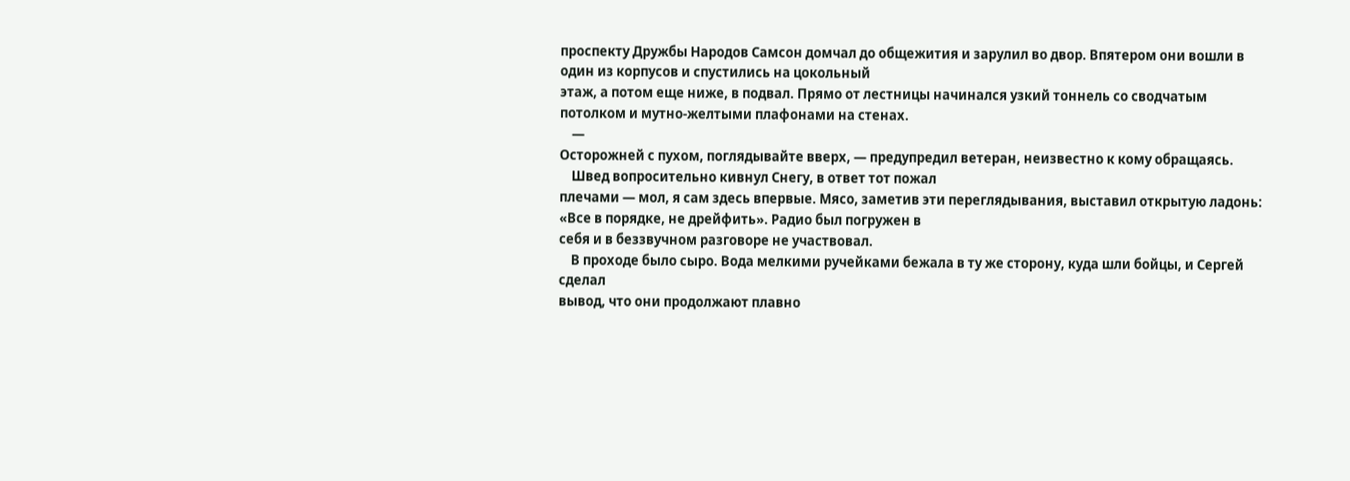проспекту Дружбы Народов Самсон домчал до общежития и зарулил во двор. Впятером они вошли в один из корпусов и спустились на цокольный
этаж, а потом еще ниже, в подвал. Прямо от лестницы начинался узкий тоннель со сводчатым потолком и мутно-желтыми плафонами на стенах.
    —
Осторожней с пухом, поглядывайте вверх, — предупредил ветеран, неизвестно к кому обращаясь.
    Швед вопросительно кивнул Снегу, в ответ тот пожал
плечами — мол, я сам здесь впервые. Мясо, заметив эти переглядывания, выставил открытую ладонь: «Все в порядке, не дрейфить». Радио был погружен в
себя и в беззвучном разговоре не участвовал.
    В проходе было сыро. Вода мелкими ручейками бежала в ту же сторону, куда шли бойцы, и Сергей сделал
вывод, что они продолжают плавно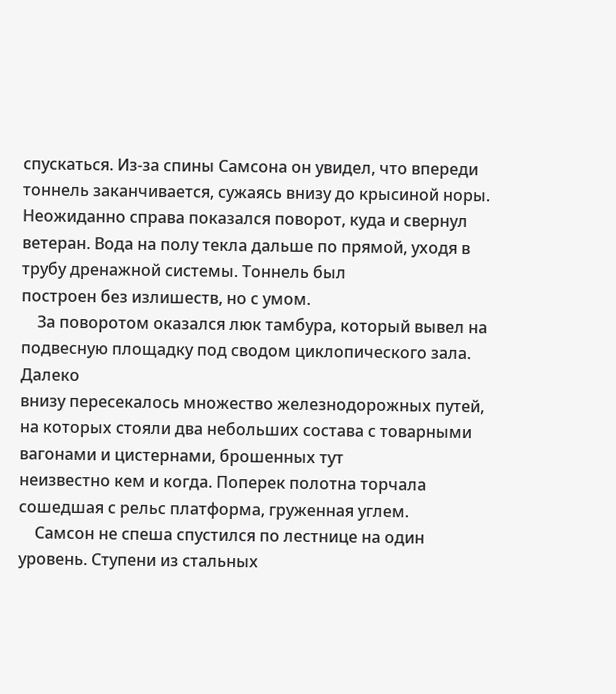спускаться. Из-за спины Самсона он увидел, что впереди тоннель заканчивается, сужаясь внизу до крысиной норы.
Неожиданно справа показался поворот, куда и свернул ветеран. Вода на полу текла дальше по прямой, уходя в трубу дренажной системы. Тоннель был
построен без излишеств, но с умом.
    За поворотом оказался люк тамбура, который вывел на подвесную площадку под сводом циклопического зала. Далеко
внизу пересекалось множество железнодорожных путей, на которых стояли два небольших состава с товарными вагонами и цистернами, брошенных тут
неизвестно кем и когда. Поперек полотна торчала сошедшая с рельс платформа, груженная углем.
    Самсон не спеша спустился по лестнице на один
уровень. Ступени из стальных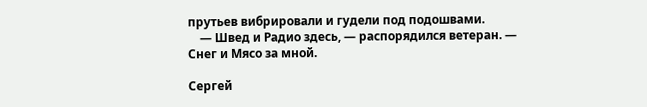прутьев вибрировали и гудели под подошвами.
    — Швед и Радио здесь, — распорядился ветеран. — Снег и Мясо за мной.

Сергей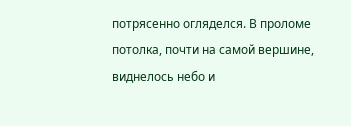потрясенно огляделся. В проломе потолка, почти на самой вершине, виднелось небо и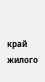край жилого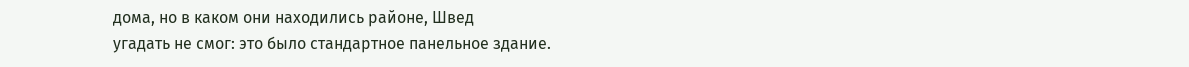дома, но в каком они находились районе, Швед
угадать не смог: это было стандартное панельное здание.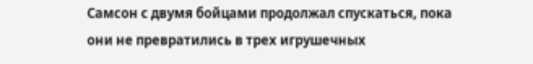Самсон с двумя бойцами продолжал спускаться, пока они не превратились в трех игрушечных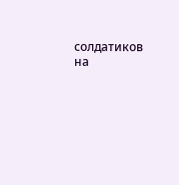солдатиков на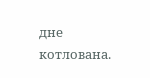дне котлована.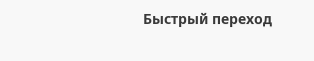Быстрый переход